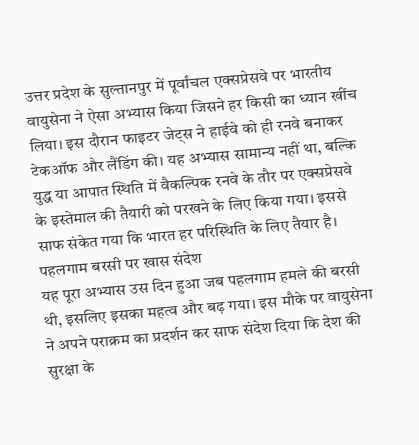उत्तर प्रदेश के सुल्तानपुर में पूर्वांचल एक्सप्रेसवे पर भारतीय वायुसेना ने ऐसा अभ्यास किया जिसने हर किसी का ध्यान खींच लिया। इस दौरान फाइटर जेट्स ने हाईवे को ही रनवे बनाकर टेकऑफ और लैंडिंग की। यह अभ्यास सामान्य नहीं था, बल्कि युद्ध या आपात स्थिति में वैकल्पिक रनवे के तौर पर एक्सप्रेसवे के इस्तेमाल की तैयारी को परखने के लिए किया गया। इससे साफ संकेत गया कि भारत हर परिस्थिति के लिए तैयार है।
पहलगाम बरसी पर खास संदेश
यह पूरा अभ्यास उस दिन हुआ जब पहलगाम हमले की बरसी थी, इसलिए इसका महत्व और बढ़ गया। इस मौके पर वायुसेना ने अपने पराक्रम का प्रदर्शन कर साफ संदेश दिया कि देश की सुरक्षा के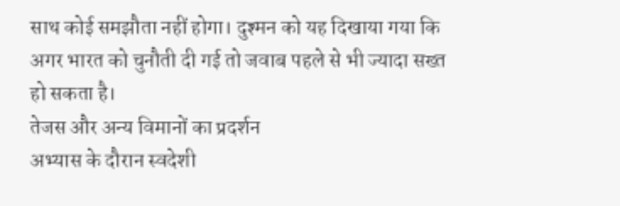साथ कोई समझौता नहीं होगा। दुश्मन को यह दिखाया गया कि अगर भारत को चुनौती दी गई तो जवाब पहले से भी ज्यादा सख्त हो सकता है।
तेजस और अन्य विमानों का प्रदर्शन
अभ्यास के दौरान स्वदेशी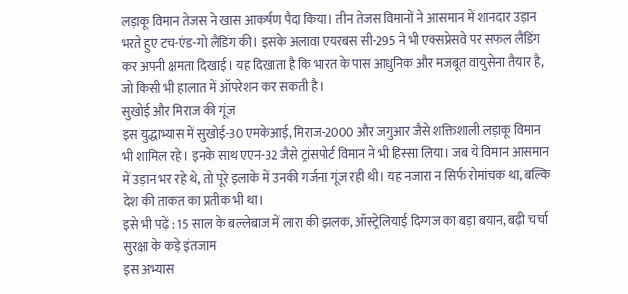लड़ाकू विमान तेजस ने खास आकर्षण पैदा किया। तीन तेजस विमानों ने आसमान में शानदार उड़ान भरते हुए टच-एंड-गो लैंडिंग की। इसके अलावा एयरबस सी-295 ने भी एक्सप्रेसवे पर सफल लैंडिंग कर अपनी क्षमता दिखाई। यह दिखाता है कि भारत के पास आधुनिक और मजबूत वायुसेना तैयार है, जो किसी भी हालात में ऑपरेशन कर सकती है।
सुखोई और मिराज की गूंज
इस युद्धाभ्यास में सुखोई-30 एमकेआई, मिराज-2000 और जगुआर जैसे शक्तिशाली लड़ाकू विमान भी शामिल रहे। इनके साथ एएन-32 जैसे ट्रांसपोर्ट विमान ने भी हिस्सा लिया। जब ये विमान आसमान में उड़ान भर रहे थे, तो पूरे इलाके में उनकी गर्जना गूंज रही थी। यह नजारा न सिर्फ रोमांचक था, बल्कि देश की ताकत का प्रतीक भी था।
इसे भी पढ़ें : 15 साल के बल्लेबाज में लारा की झलक, ऑस्ट्रेलियाई दिग्गज का बड़ा बयान, बढ़ी चर्चा
सुरक्षा के कड़े इंतजाम
इस अभ्यास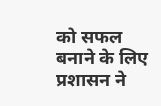को सफल बनाने के लिए प्रशासन ने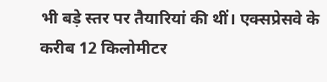भी बड़े स्तर पर तैयारियां की थीं। एक्सप्रेसवे के करीब 12 किलोमीटर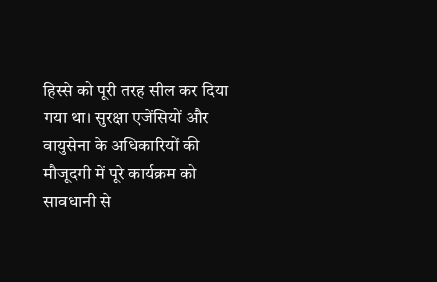हिस्से को पूरी तरह सील कर दिया गया था। सुरक्षा एजेंसियों और वायुसेना के अधिकारियों की मौजूदगी में पूरे कार्यक्रम को सावधानी से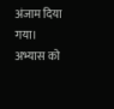अंजाम दिया गया। अभ्यास को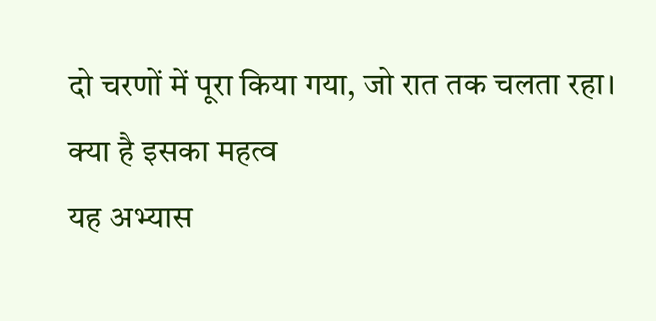दो चरणों में पूरा किया गया, जो रात तक चलता रहा।
क्या है इसका महत्व
यह अभ्यास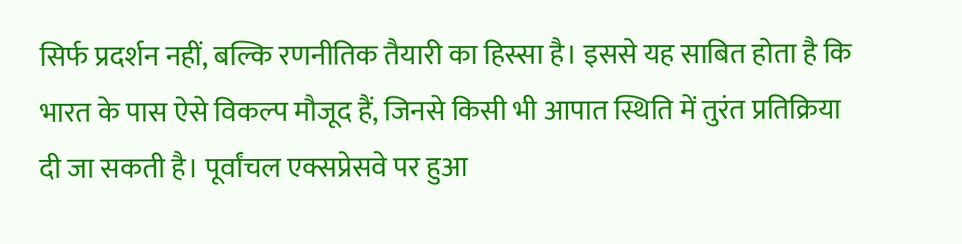सिर्फ प्रदर्शन नहीं, बल्कि रणनीतिक तैयारी का हिस्सा है। इससे यह साबित होता है कि भारत के पास ऐसे विकल्प मौजूद हैं, जिनसे किसी भी आपात स्थिति में तुरंत प्रतिक्रिया दी जा सकती है। पूर्वांचल एक्सप्रेसवे पर हुआ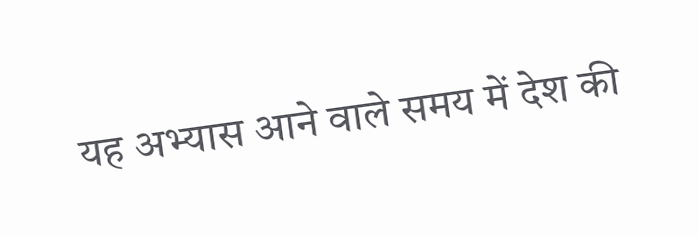यह अभ्यास आने वाले समय में देश की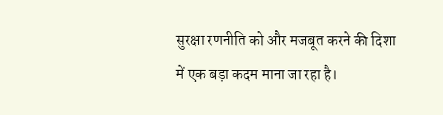सुरक्षा रणनीति को और मजबूत करने की दिशा में एक बड़ा कदम माना जा रहा है।